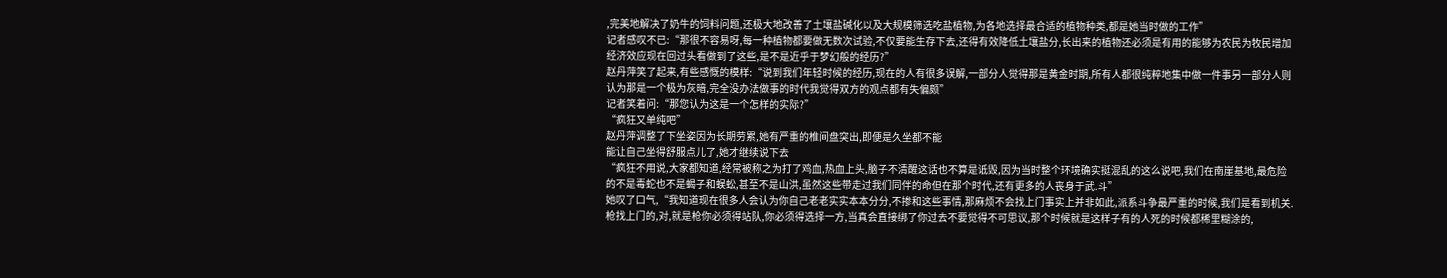,完美地解决了奶牛的饲料问题,还极大地改善了土壤盐碱化以及大规模筛选吃盐植物,为各地选择最合适的植物种类,都是她当时做的工作”
记者感叹不已:“那很不容易呀,每一种植物都要做无数次试验,不仅要能生存下去,还得有效降低土壤盐分,长出来的植物还必须是有用的能够为农民为牧民增加经济效应现在回过头看做到了这些,是不是近乎于梦幻般的经历?”
赵丹萍笑了起来,有些感慨的模样:“说到我们年轻时候的经历,现在的人有很多误解,一部分人觉得那是黄金时期,所有人都很纯粹地集中做一件事另一部分人则认为那是一个极为灰暗,完全没办法做事的时代我觉得双方的观点都有失偏颇”
记者笑着问:“那您认为这是一个怎样的实际?”
“疯狂又单纯吧”
赵丹萍调整了下坐姿因为长期劳累,她有严重的椎间盘突出,即便是久坐都不能
能让自己坐得舒服点儿了,她才继续说下去
“疯狂不用说,大家都知道,经常被称之为打了鸡血,热血上头,脑子不清醒这话也不算是诋毁,因为当时整个环境确实挺混乱的这么说吧,我们在南崖基地,最危险的不是毒蛇也不是蝎子和蜈蚣,甚至不是山洪,虽然这些带走过我们同伴的命但在那个时代,还有更多的人丧身于武.斗”
她叹了口气,“我知道现在很多人会认为你自己老老实实本本分分,不掺和这些事情,那麻烦不会找上门事实上并非如此,派系斗争最严重的时候,我们是看到机关.枪找上门的,对,就是枪你必须得站队,你必须得选择一方,当真会直接绑了你过去不要觉得不可思议,那个时候就是这样子有的人死的时候都稀里糊涂的,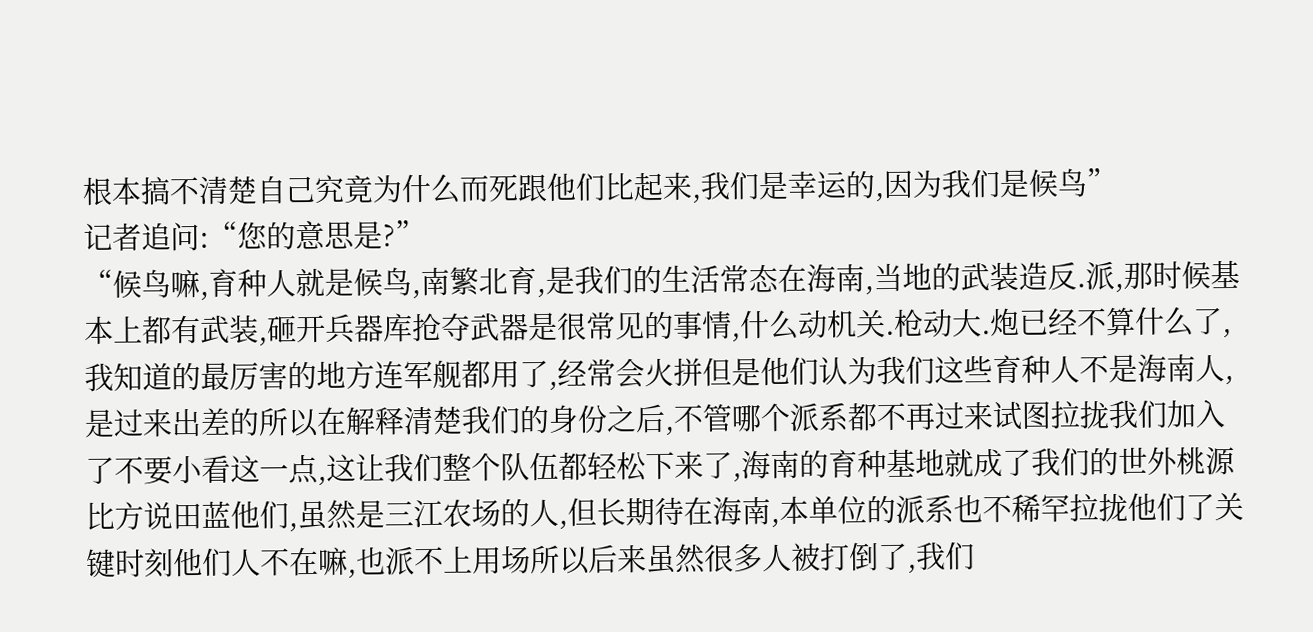根本搞不清楚自己究竟为什么而死跟他们比起来,我们是幸运的,因为我们是候鸟”
记者追问:“您的意思是?”
“候鸟嘛,育种人就是候鸟,南繁北育,是我们的生活常态在海南,当地的武装造反.派,那时候基本上都有武装,砸开兵器库抢夺武器是很常见的事情,什么动机关.枪动大.炮已经不算什么了,我知道的最厉害的地方连军舰都用了,经常会火拼但是他们认为我们这些育种人不是海南人,是过来出差的所以在解释清楚我们的身份之后,不管哪个派系都不再过来试图拉拢我们加入了不要小看这一点,这让我们整个队伍都轻松下来了,海南的育种基地就成了我们的世外桃源比方说田蓝他们,虽然是三江农场的人,但长期待在海南,本单位的派系也不稀罕拉拢他们了关键时刻他们人不在嘛,也派不上用场所以后来虽然很多人被打倒了,我们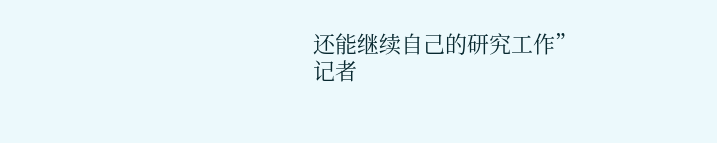还能继续自己的研究工作”
记者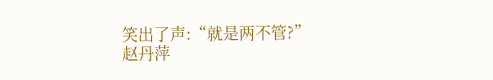笑出了声:“就是两不管?”
赵丹萍